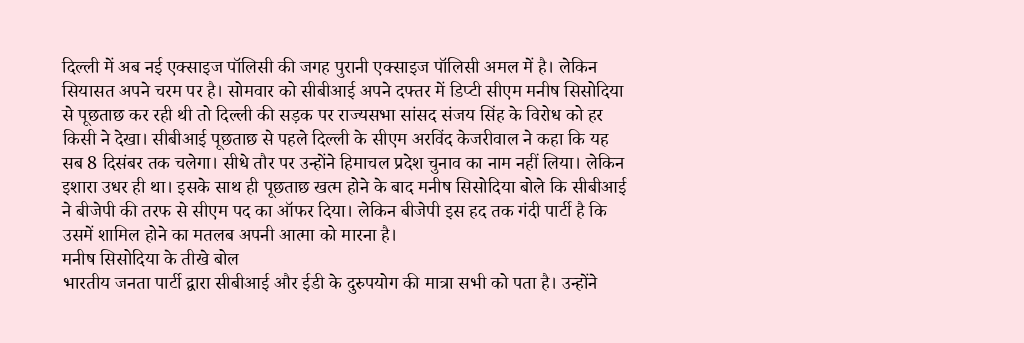दिल्ली में अब नई एक्साइज पॉलिसी की जगह पुरानी एक्साइज पॉलिसी अमल में है। लेकिन सियासत अपने चरम पर है। सोमवार को सीबीआई अपने दफ्तर में डिप्टी सीएम मनीष सिसोदिया से पूछताछ कर रही थी तो दिल्ली की सड़क पर राज्यसभा सांसद संजय सिंह के विरोध को हर किसी ने देखा। सीबीआई पूछताछ से पहले दिल्ली के सीएम अरविंद केजरीवाल ने कहा कि यह सब 8 दिसंबर तक चलेगा। सीधे तौर पर उन्होंने हिमाचल प्रदेश चुनाव का नाम नहीं लिया। लेकिन इशारा उधर ही था। इसके साथ ही पूछताछ खत्म होने के बाद मनीष सिसोदिया बोले कि सीबीआई ने बीजेपी की तरफ से सीएम पद का ऑफर दिया। लेकिन बीजेपी इस हद तक गंदी पार्टी है कि उसमें शामिल होने का मतलब अपनी आत्मा को मारना है।
मनीष सिसोदिया के तीखे बोल
भारतीय जनता पार्टी द्वारा सीबीआई और ईडी के दुरुपयोग की मात्रा सभी को पता है। उन्होंने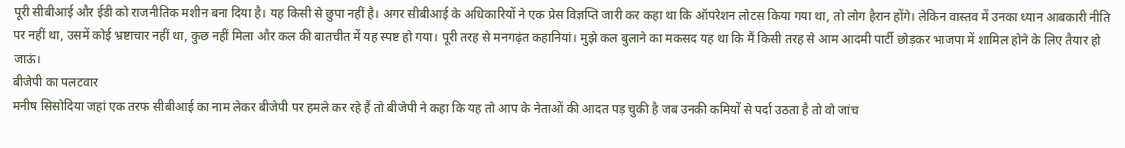पूरी सीबीआई और ईडी को राजनीतिक मशीन बना दिया है। यह किसी से छुपा नहीं है। अगर सीबीआई के अधिकारियों ने एक प्रेस विज्ञप्ति जारी कर कहा था कि ऑपरेशन लोटस किया गया था, तो लोग हैरान होंगे। लेकिन वास्तव में उनका ध्यान आबकारी नीति पर नहीं था, उसमें कोई भ्रष्टाचार नहीं था, कुछ नहीं मिला और कल की बातचीत में यह स्पष्ट हो गया। पूरी तरह से मनगढ़ंत कहानियां। मुझे कल बुलाने का मकसद यह था कि मैं किसी तरह से आम आदमी पार्टी छोड़कर भाजपा में शामिल होने के लिए तैयार हो जाऊं।
बीजेपी का पलटवार
मनीष सिसोदिया जहां एक तरफ सीबीआई का नाम लेकर बीजेपी पर हमले कर रहे हैं तो बीजेपी ने कहा कि यह तो आप के नेताओं की आदत पड़ चुकी है जब उनकी कमियों से पर्दा उठता है तो वो जांच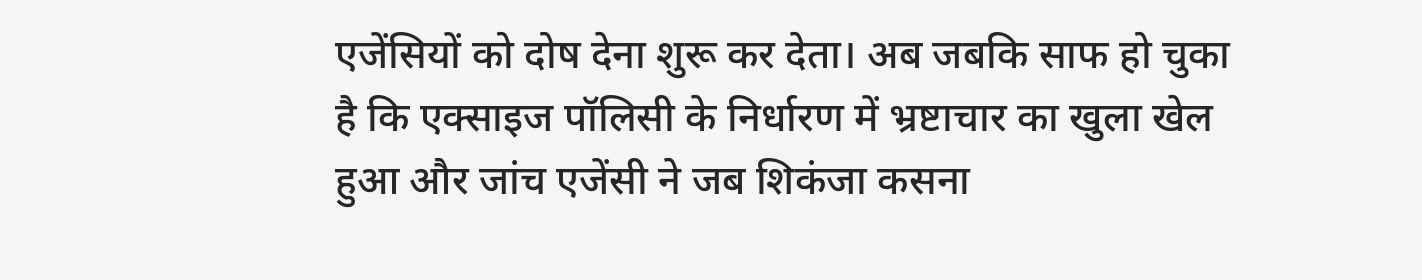एजेंसियों को दोष देना शुरू कर देता। अब जबकि साफ हो चुका है कि एक्साइज पॉलिसी के निर्धारण में भ्रष्टाचार का खुला खेल हुआ और जांच एजेंसी ने जब शिकंजा कसना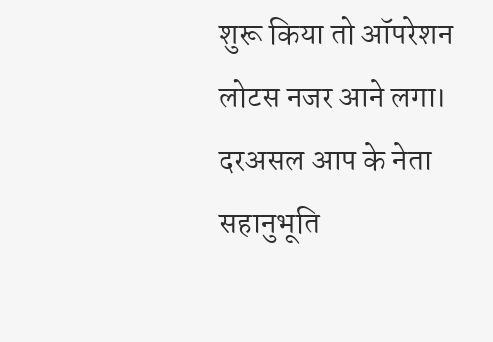शुरू किया तो ऑपरेशन लोटस नजर आने लगा। दरअसल आप के नेता सहानुभूति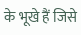के भूखे हैं जिसे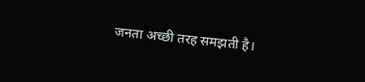जनता अच्छी तरह समझती है।